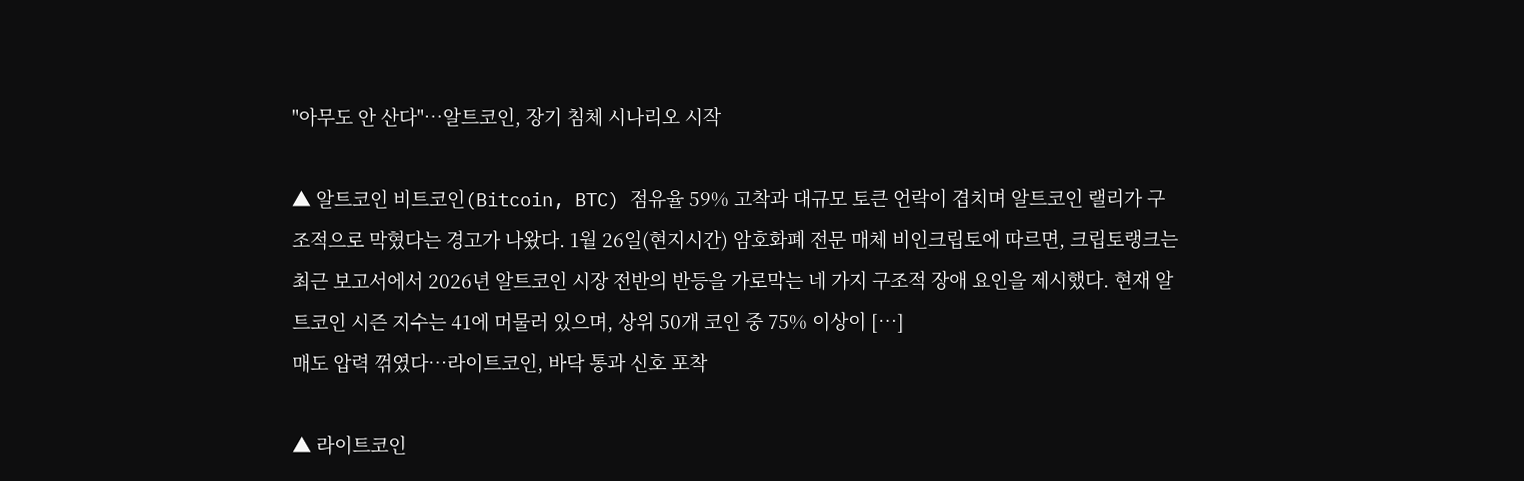"아무도 안 산다"…알트코인, 장기 침체 시나리오 시작

▲ 알트코인 비트코인(Bitcoin, BTC) 점유율 59% 고착과 대규모 토큰 언락이 겹치며 알트코인 랠리가 구조적으로 막혔다는 경고가 나왔다. 1월 26일(현지시간) 암호화폐 전문 매체 비인크립토에 따르면, 크립토랭크는 최근 보고서에서 2026년 알트코인 시장 전반의 반등을 가로막는 네 가지 구조적 장애 요인을 제시했다. 현재 알트코인 시즌 지수는 41에 머물러 있으며, 상위 50개 코인 중 75% 이상이 […]
매도 압력 꺾였다…라이트코인, 바닥 통과 신호 포착

▲ 라이트코인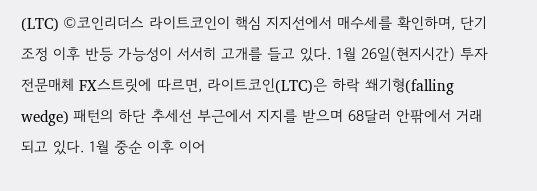(LTC) ©코인리더스 라이트코인이 핵심 지지선에서 매수세를 확인하며, 단기 조정 이후 반등 가능성이 서서히 고개를 들고 있다. 1월 26일(현지시간) 투자 전문매체 FX스트릿에 따르면, 라이트코인(LTC)은 하락 쐐기형(falling wedge) 패턴의 하단 추세선 부근에서 지지를 받으며 68달러 안팎에서 거래되고 있다. 1월 중순 이후 이어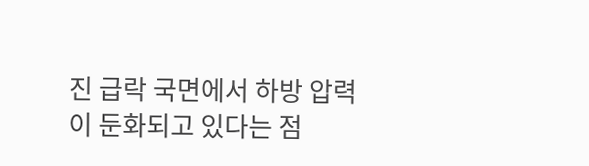진 급락 국면에서 하방 압력이 둔화되고 있다는 점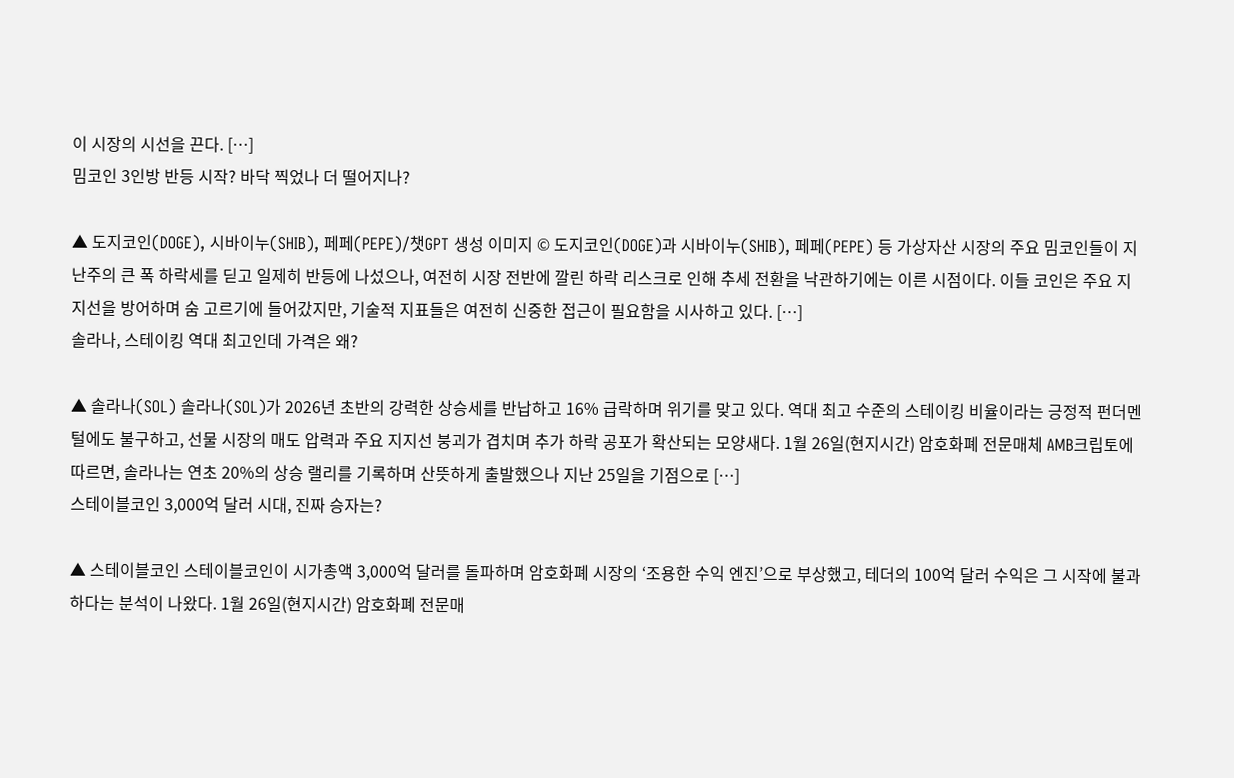이 시장의 시선을 끈다. […]
밈코인 3인방 반등 시작? 바닥 찍었나 더 떨어지나?

▲ 도지코인(DOGE), 시바이누(SHIB), 페페(PEPE)/챗GPT 생성 이미지 © 도지코인(DOGE)과 시바이누(SHIB), 페페(PEPE) 등 가상자산 시장의 주요 밈코인들이 지난주의 큰 폭 하락세를 딛고 일제히 반등에 나섰으나, 여전히 시장 전반에 깔린 하락 리스크로 인해 추세 전환을 낙관하기에는 이른 시점이다. 이들 코인은 주요 지지선을 방어하며 숨 고르기에 들어갔지만, 기술적 지표들은 여전히 신중한 접근이 필요함을 시사하고 있다. […]
솔라나, 스테이킹 역대 최고인데 가격은 왜?

▲ 솔라나(SOL) 솔라나(SOL)가 2026년 초반의 강력한 상승세를 반납하고 16% 급락하며 위기를 맞고 있다. 역대 최고 수준의 스테이킹 비율이라는 긍정적 펀더멘털에도 불구하고, 선물 시장의 매도 압력과 주요 지지선 붕괴가 겹치며 추가 하락 공포가 확산되는 모양새다. 1월 26일(현지시간) 암호화폐 전문매체 AMB크립토에 따르면, 솔라나는 연초 20%의 상승 랠리를 기록하며 산뜻하게 출발했으나 지난 25일을 기점으로 […]
스테이블코인 3,000억 달러 시대, 진짜 승자는?

▲ 스테이블코인 스테이블코인이 시가총액 3,000억 달러를 돌파하며 암호화폐 시장의 ‘조용한 수익 엔진’으로 부상했고, 테더의 100억 달러 수익은 그 시작에 불과하다는 분석이 나왔다. 1월 26일(현지시간) 암호화폐 전문매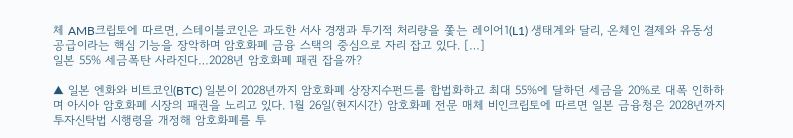체 AMB크립토에 따르면, 스테이블코인은 과도한 서사 경쟁과 투기적 처리량을 쫓는 레이어1(L1) 생태계와 달리, 온체인 결제와 유동성 공급이라는 핵심 기능을 장악하며 암호화폐 금융 스택의 중심으로 자리 잡고 있다. […]
일본 55% 세금폭탄 사라진다…2028년 암호화폐 패권 잡을까?

▲ 일본 엔화와 비트코인(BTC) 일본이 2028년까지 암호화폐 상장지수펀드를 합법화하고 최대 55%에 달하던 세금을 20%로 대폭 인하하며 아시아 암호화폐 시장의 패권을 노리고 있다. 1월 26일(현지시간) 암호화폐 전문 매체 비인크립토에 따르면 일본 금융청은 2028년까지 투자신탁법 시행령을 개정해 암호화폐를 투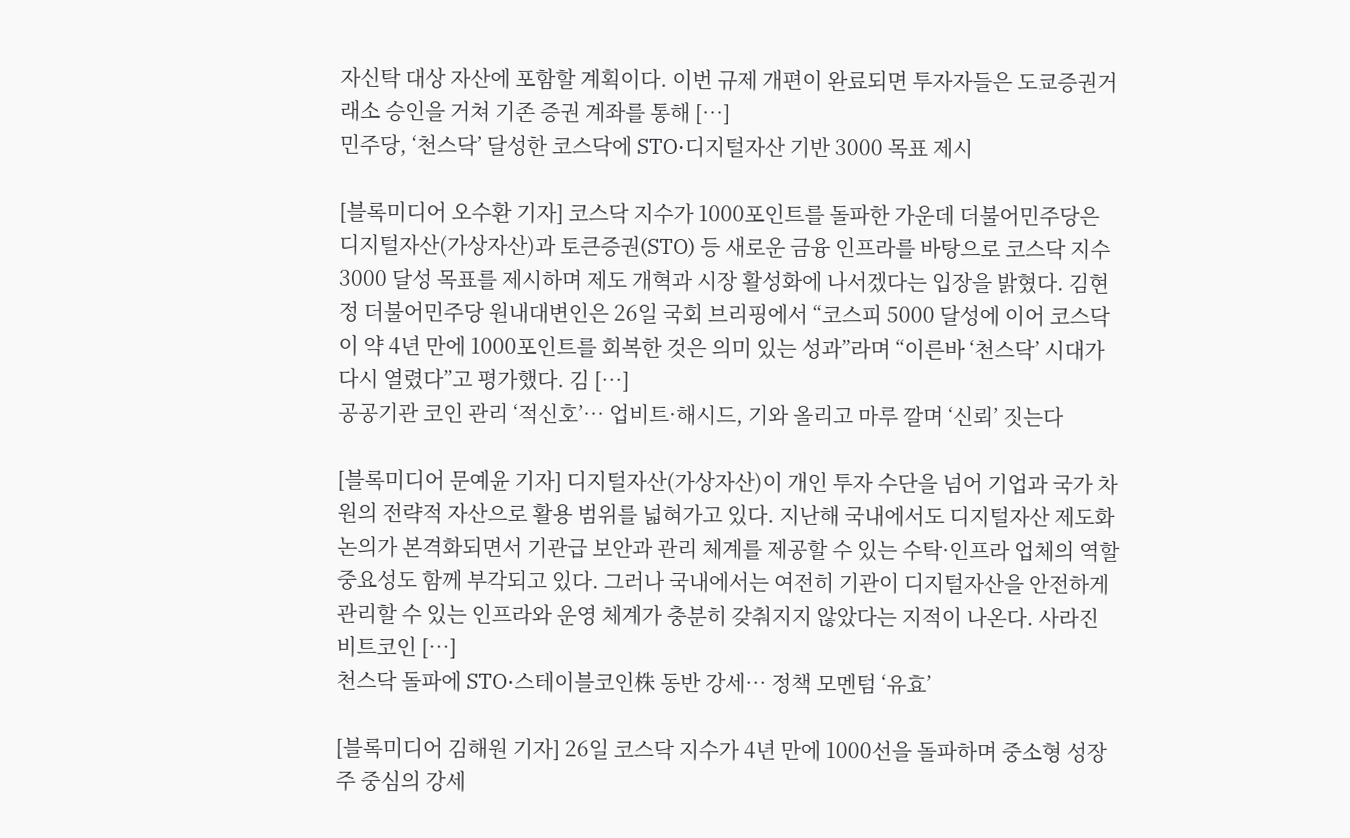자신탁 대상 자산에 포함할 계획이다. 이번 규제 개편이 완료되면 투자자들은 도쿄증권거래소 승인을 거쳐 기존 증권 계좌를 통해 […]
민주당, ‘천스닥’ 달성한 코스닥에 STO·디지털자산 기반 3000 목표 제시

[블록미디어 오수환 기자] 코스닥 지수가 1000포인트를 돌파한 가운데 더불어민주당은 디지털자산(가상자산)과 토큰증권(STO) 등 새로운 금융 인프라를 바탕으로 코스닥 지수 3000 달성 목표를 제시하며 제도 개혁과 시장 활성화에 나서겠다는 입장을 밝혔다. 김현정 더불어민주당 원내대변인은 26일 국회 브리핑에서 “코스피 5000 달성에 이어 코스닥이 약 4년 만에 1000포인트를 회복한 것은 의미 있는 성과”라며 “이른바 ‘천스닥’ 시대가 다시 열렸다”고 평가했다. 김 […]
공공기관 코인 관리 ‘적신호’… 업비트·해시드, 기와 올리고 마루 깔며 ‘신뢰’ 짓는다

[블록미디어 문예윤 기자] 디지털자산(가상자산)이 개인 투자 수단을 넘어 기업과 국가 차원의 전략적 자산으로 활용 범위를 넓혀가고 있다. 지난해 국내에서도 디지털자산 제도화 논의가 본격화되면서 기관급 보안과 관리 체계를 제공할 수 있는 수탁·인프라 업체의 역할 중요성도 함께 부각되고 있다. 그러나 국내에서는 여전히 기관이 디지털자산을 안전하게 관리할 수 있는 인프라와 운영 체계가 충분히 갖춰지지 않았다는 지적이 나온다. 사라진 비트코인 […]
천스닥 돌파에 STO·스테이블코인株 동반 강세… 정책 모멘텀 ‘유효’

[블록미디어 김해원 기자] 26일 코스닥 지수가 4년 만에 1000선을 돌파하며 중소형 성장주 중심의 강세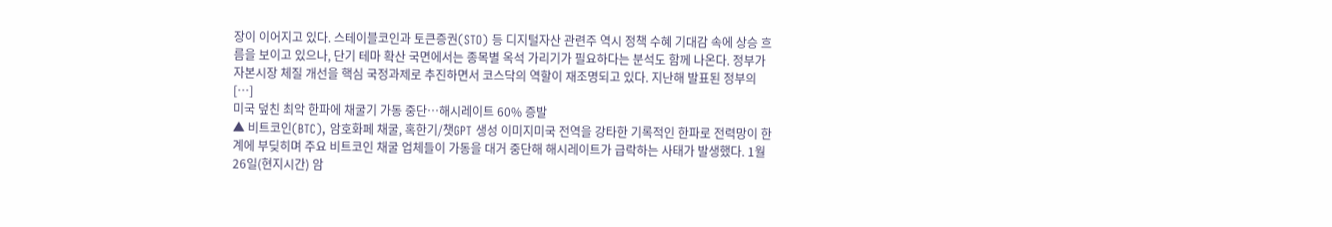장이 이어지고 있다. 스테이블코인과 토큰증권(STO) 등 디지털자산 관련주 역시 정책 수혜 기대감 속에 상승 흐름을 보이고 있으나, 단기 테마 확산 국면에서는 종목별 옥석 가리기가 필요하다는 분석도 함께 나온다. 정부가 자본시장 체질 개선을 핵심 국정과제로 추진하면서 코스닥의 역할이 재조명되고 있다. 지난해 발표된 정부의 […]
미국 덮친 최악 한파에 채굴기 가동 중단…해시레이트 60% 증발
▲ 비트코인(BTC), 암호화페 채굴, 혹한기/챗GPT 생성 이미지미국 전역을 강타한 기록적인 한파로 전력망이 한계에 부딪히며 주요 비트코인 채굴 업체들이 가동을 대거 중단해 해시레이트가 급락하는 사태가 발생했다. 1월 26일(현지시간) 암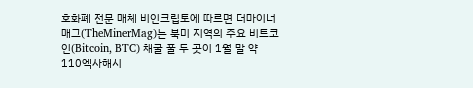호화폐 전문 매체 비인크립토에 따르면 더마이너매그(TheMinerMag)는 북미 지역의 주요 비트코인(Bitcoin, BTC) 채굴 풀 두 곳이 1월 말 약 110엑사해시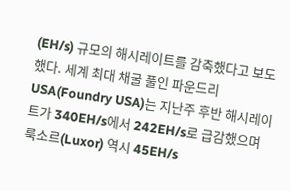(EH/s) 규모의 해시레이트를 감축했다고 보도했다. 세계 최대 채굴 풀인 파운드리 USA(Foundry USA)는 지난주 후반 해시레이트가 340EH/s에서 242EH/s로 급감했으며 룩소르(Luxor) 역시 45EH/s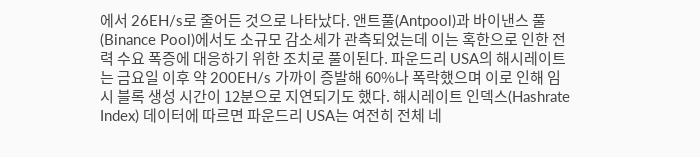에서 26EH/s로 줄어든 것으로 나타났다. 앤트풀(Antpool)과 바이낸스 풀(Binance Pool)에서도 소규모 감소세가 관측되었는데 이는 혹한으로 인한 전력 수요 폭증에 대응하기 위한 조치로 풀이된다. 파운드리 USA의 해시레이트는 금요일 이후 약 200EH/s 가까이 증발해 60%나 폭락했으며 이로 인해 임시 블록 생성 시간이 12분으로 지연되기도 했다. 해시레이트 인덱스(Hashrate Index) 데이터에 따르면 파운드리 USA는 여전히 전체 네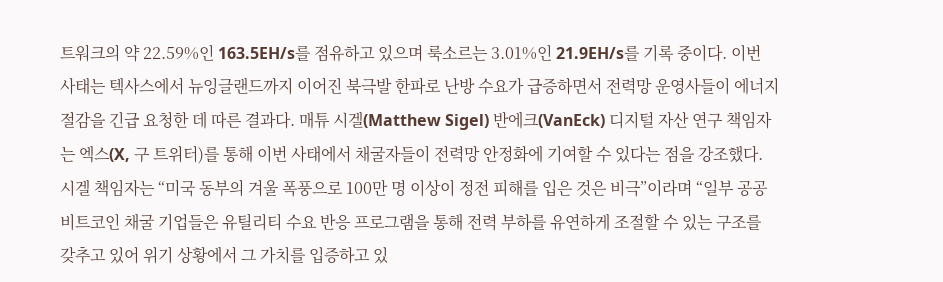트워크의 약 22.59%인 163.5EH/s를 점유하고 있으며 룩소르는 3.01%인 21.9EH/s를 기록 중이다. 이번 사태는 텍사스에서 뉴잉글랜드까지 이어진 북극발 한파로 난방 수요가 급증하면서 전력망 운영사들이 에너지 절감을 긴급 요청한 데 따른 결과다. 매튜 시겔(Matthew Sigel) 반에크(VanEck) 디지털 자산 연구 책임자는 엑스(X, 구 트위터)를 통해 이번 사태에서 채굴자들이 전력망 안정화에 기여할 수 있다는 점을 강조했다. 시겔 책임자는 “미국 동부의 겨울 폭풍으로 100만 명 이상이 정전 피해를 입은 것은 비극”이라며 “일부 공공 비트코인 채굴 기업들은 유틸리티 수요 반응 프로그램을 통해 전력 부하를 유연하게 조절할 수 있는 구조를 갖추고 있어 위기 상황에서 그 가치를 입증하고 있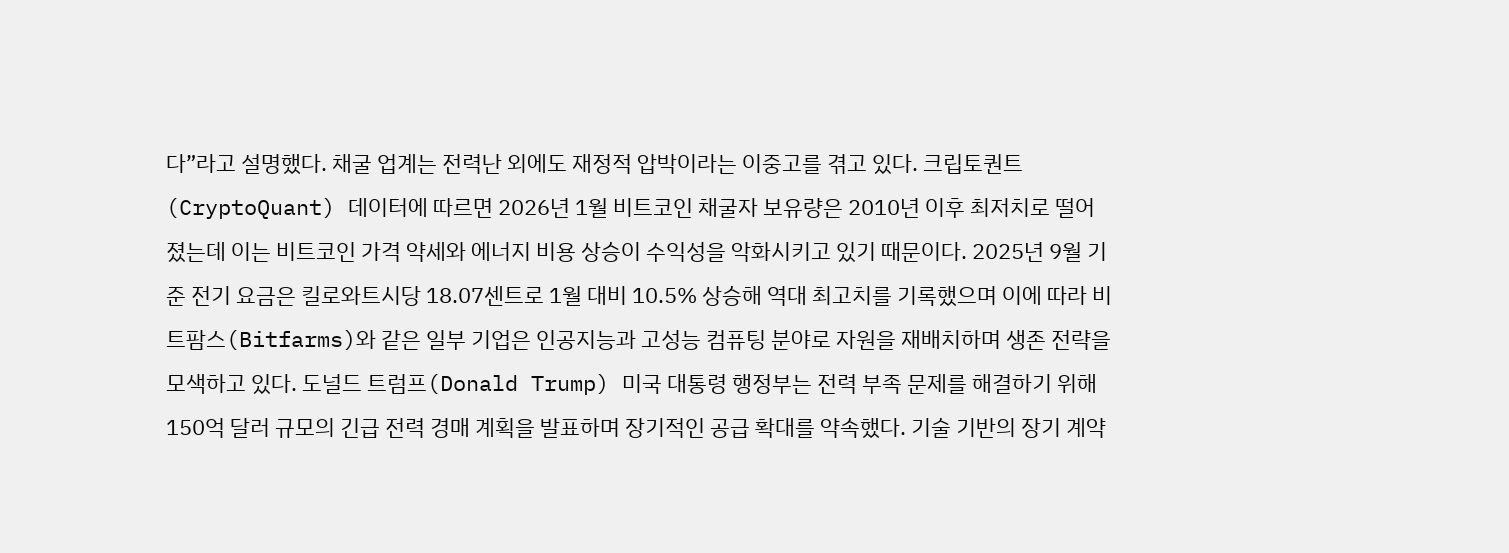다”라고 설명했다. 채굴 업계는 전력난 외에도 재정적 압박이라는 이중고를 겪고 있다. 크립토퀀트(CryptoQuant) 데이터에 따르면 2026년 1월 비트코인 채굴자 보유량은 2010년 이후 최저치로 떨어졌는데 이는 비트코인 가격 약세와 에너지 비용 상승이 수익성을 악화시키고 있기 때문이다. 2025년 9월 기준 전기 요금은 킬로와트시당 18.07센트로 1월 대비 10.5% 상승해 역대 최고치를 기록했으며 이에 따라 비트팜스(Bitfarms)와 같은 일부 기업은 인공지능과 고성능 컴퓨팅 분야로 자원을 재배치하며 생존 전략을 모색하고 있다. 도널드 트럼프(Donald Trump) 미국 대통령 행정부는 전력 부족 문제를 해결하기 위해 150억 달러 규모의 긴급 전력 경매 계획을 발표하며 장기적인 공급 확대를 약속했다. 기술 기반의 장기 계약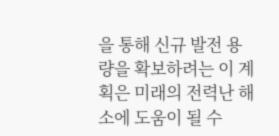을 통해 신규 발전 용량을 확보하려는 이 계획은 미래의 전력난 해소에 도움이 될 수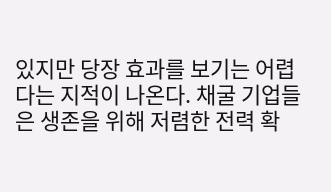있지만 당장 효과를 보기는 어렵다는 지적이 나온다. 채굴 기업들은 생존을 위해 저렴한 전력 확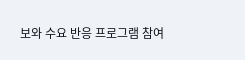보와 수요 반응 프로그램 참여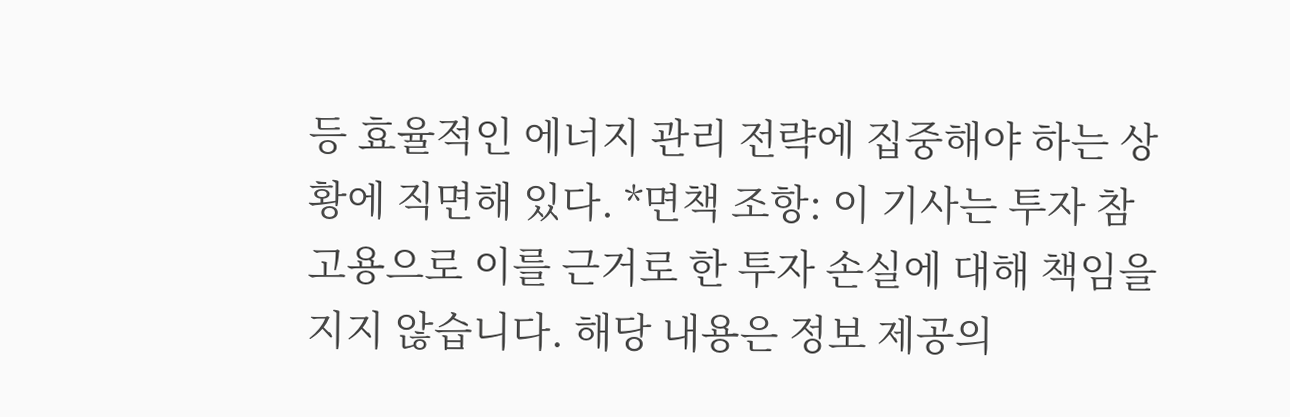등 효율적인 에너지 관리 전략에 집중해야 하는 상황에 직면해 있다. *면책 조항: 이 기사는 투자 참고용으로 이를 근거로 한 투자 손실에 대해 책임을 지지 않습니다. 해당 내용은 정보 제공의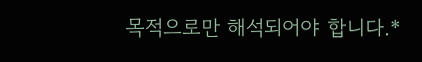목적으로만 해석되어야 합니다.*